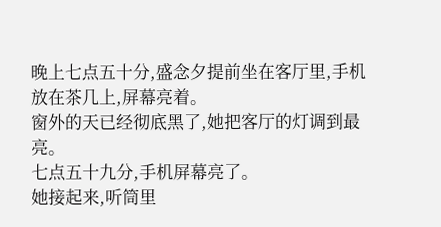晚上七点五十分,盛念夕提前坐在客厅里,手机放在茶几上,屏幕亮着。
窗外的天已经彻底黑了,她把客厅的灯调到最亮。
七点五十九分,手机屏幕亮了。
她接起来,听筒里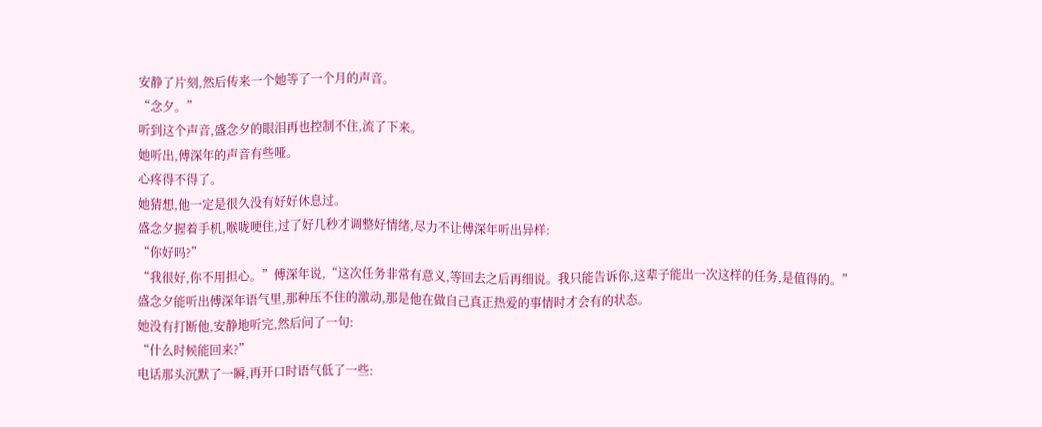安静了片刻,然后传来一个她等了一个月的声音。
“念夕。”
听到这个声音,盛念夕的眼泪再也控制不住,流了下来。
她听出,傅深年的声音有些哑。
心疼得不得了。
她猜想,他一定是很久没有好好休息过。
盛念夕握着手机,喉咙哽住,过了好几秒才调整好情绪,尽力不让傅深年听出异样:
“你好吗?”
“我很好,你不用担心。”傅深年说,“这次任务非常有意义,等回去之后再细说。我只能告诉你,这辈子能出一次这样的任务,是值得的。”
盛念夕能听出傅深年语气里,那种压不住的激动,那是他在做自己真正热爱的事情时才会有的状态。
她没有打断他,安静地听完,然后问了一句:
“什么时候能回来?”
电话那头沉默了一瞬,再开口时语气低了一些: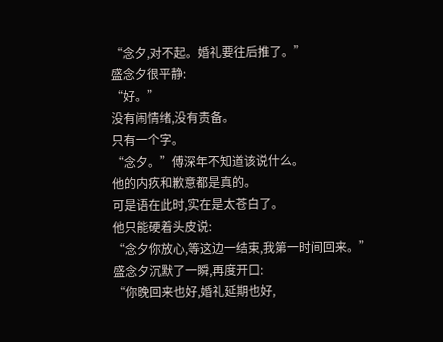“念夕,对不起。婚礼要往后推了。”
盛念夕很平静:
“好。”
没有闹情绪,没有责备。
只有一个字。
“念夕。”傅深年不知道该说什么。
他的内疚和歉意都是真的。
可是语在此时,实在是太苍白了。
他只能硬着头皮说:
“念夕你放心,等这边一结束,我第一时间回来。”
盛念夕沉默了一瞬,再度开口:
“你晚回来也好,婚礼延期也好,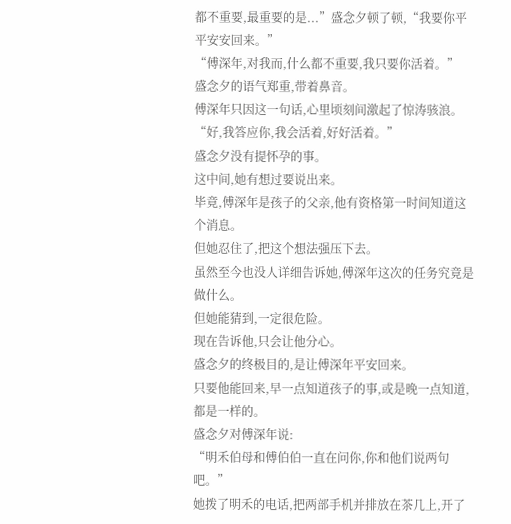都不重要,最重要的是...”盛念夕顿了顿,“我要你平平安安回来。”
“傅深年,对我而,什么都不重要,我只要你活着。”
盛念夕的语气郑重,带着鼻音。
傅深年只因这一句话,心里顷刻间激起了惊涛骇浪。
“好,我答应你,我会活着,好好活着。”
盛念夕没有提怀孕的事。
这中间,她有想过要说出来。
毕竟,傅深年是孩子的父亲,他有资格第一时间知道这个消息。
但她忍住了,把这个想法强压下去。
虽然至今也没人详细告诉她,傅深年这次的任务究竟是做什么。
但她能猜到,一定很危险。
现在告诉他,只会让他分心。
盛念夕的终极目的,是让傅深年平安回来。
只要他能回来,早一点知道孩子的事,或是晚一点知道,都是一样的。
盛念夕对傅深年说:
“明禾伯母和傅伯伯一直在问你,你和他们说两句吧。”
她拨了明禾的电话,把两部手机并排放在茶几上,开了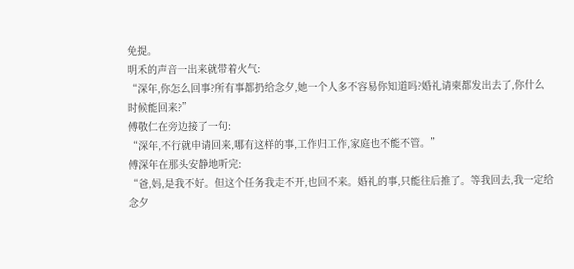免提。
明禾的声音一出来就带着火气:
“深年,你怎么回事?所有事都扔给念夕,她一个人多不容易你知道吗?婚礼请柬都发出去了,你什么时候能回来?”
傅敬仁在旁边接了一句:
“深年,不行就申请回来,哪有这样的事,工作归工作,家庭也不能不管。”
傅深年在那头安静地听完:
“爸,妈,是我不好。但这个任务我走不开,也回不来。婚礼的事,只能往后推了。等我回去,我一定给念夕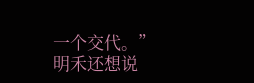一个交代。”
明禾还想说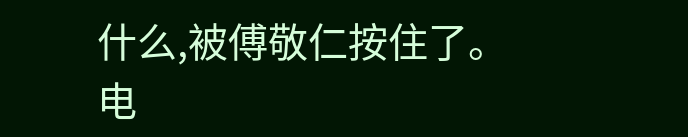什么,被傅敬仁按住了。
电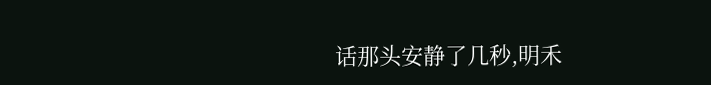话那头安静了几秒,明禾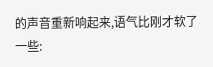的声音重新响起来,语气比刚才软了一些: